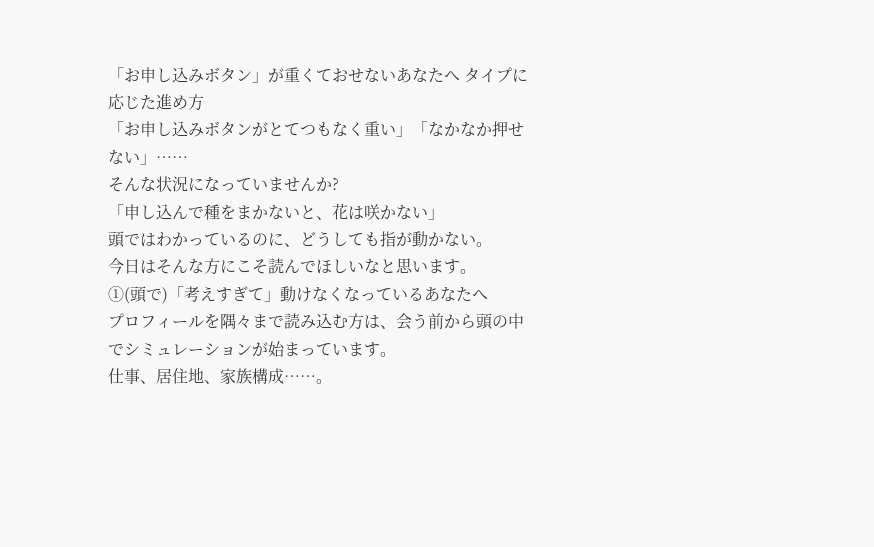「お申し込みボタン」が重くておせないあなたへ タイプに応じた進め方
「お申し込みボタンがとてつもなく重い」「なかなか押せない」……
そんな状況になっていませんか?
「申し込んで種をまかないと、花は咲かない」
頭ではわかっているのに、どうしても指が動かない。
今日はそんな方にこそ読んでほしいなと思います。
①(頭で)「考えすぎて」動けなくなっているあなたへ
プロフィールを隅々まで読み込む方は、会う前から頭の中でシミュレーションが始まっています。
仕事、居住地、家族構成……。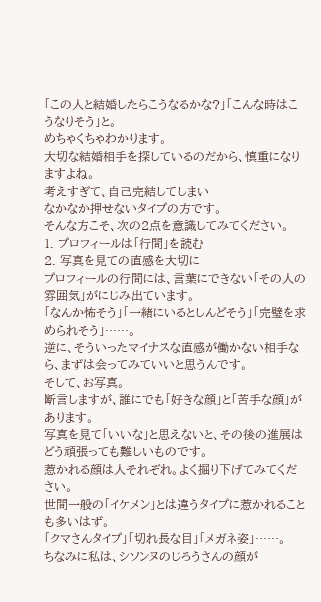「この人と結婚したらこうなるかな?」「こんな時はこうなりそう」と。
めちゃくちゃわかります。
大切な結婚相手を探しているのだから、慎重になりますよね。
考えすぎて、自己完結してしまい
なかなか押せないタイプの方です。
そんな方こそ、次の2点を意識してみてください。
1. プロフィールは「行間」を読む
2. 写真を見ての直感を大切に
プロフィールの行間には、言葉にできない「その人の雰囲気」がにじみ出ています。
「なんか怖そう」「一緒にいるとしんどそう」「完璧を求められそう」……。
逆に、そういったマイナスな直感が働かない相手なら、まずは会ってみていいと思うんです。
そして、お写真。
断言しますが、誰にでも「好きな顔」と「苦手な顔」があります。
写真を見て「いいな」と思えないと、その後の進展はどう頑張っても難しいものです。
惹かれる顔は人それぞれ。よく掘り下げてみてください。
世間一般の「イケメン」とは違うタイプに惹かれることも多いはず。
「クマさんタイプ」「切れ長な目」「メガネ姿」……。
ちなみに私は、シソンヌのじろうさんの顔が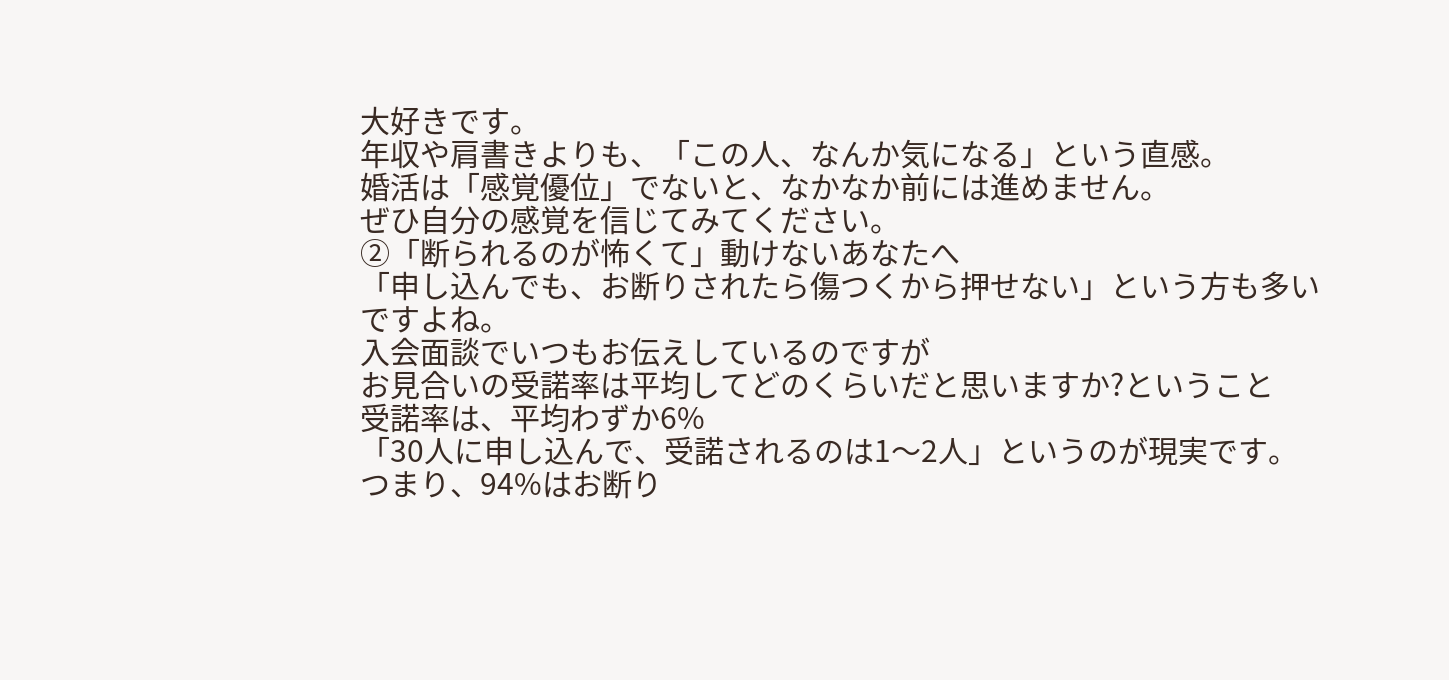大好きです。
年収や肩書きよりも、「この人、なんか気になる」という直感。
婚活は「感覚優位」でないと、なかなか前には進めません。
ぜひ自分の感覚を信じてみてください。
②「断られるのが怖くて」動けないあなたへ
「申し込んでも、お断りされたら傷つくから押せない」という方も多いですよね。
入会面談でいつもお伝えしているのですが
お見合いの受諾率は平均してどのくらいだと思いますか?ということ
受諾率は、平均わずか6%
「30人に申し込んで、受諾されるのは1〜2人」というのが現実です。
つまり、94%はお断り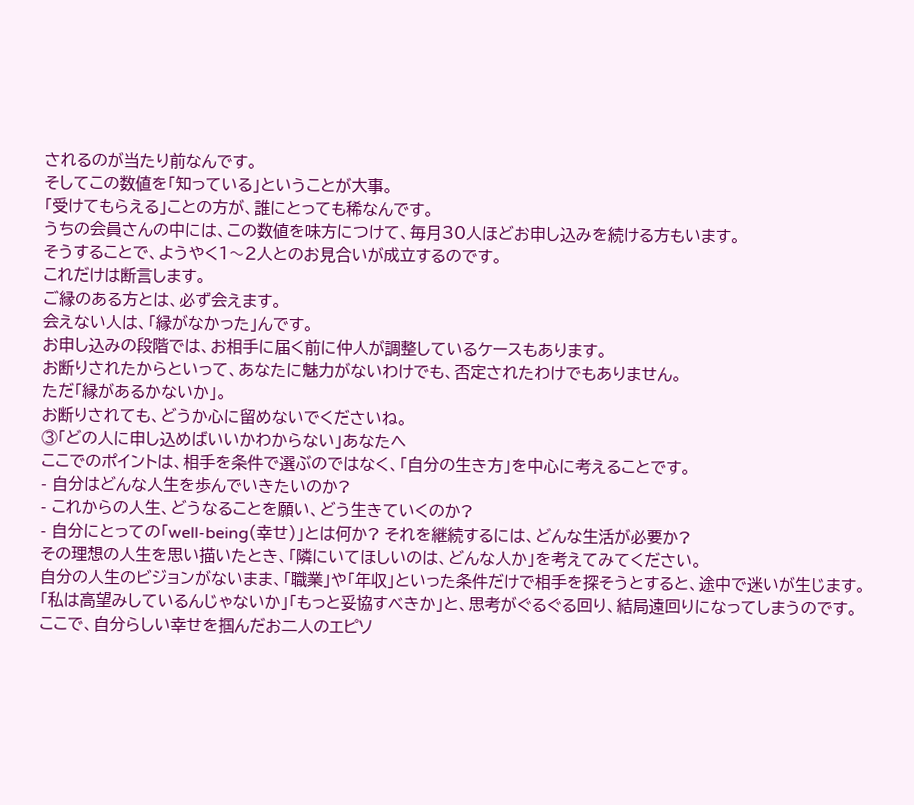されるのが当たり前なんです。
そしてこの数値を「知っている」ということが大事。
「受けてもらえる」ことの方が、誰にとっても稀なんです。
うちの会員さんの中には、この数値を味方につけて、毎月30人ほどお申し込みを続ける方もいます。
そうすることで、ようやく1〜2人とのお見合いが成立するのです。
これだけは断言します。
ご縁のある方とは、必ず会えます。
会えない人は、「縁がなかった」んです。
お申し込みの段階では、お相手に届く前に仲人が調整しているケースもあります。
お断りされたからといって、あなたに魅力がないわけでも、否定されたわけでもありません。
ただ「縁があるかないか」。
お断りされても、どうか心に留めないでくださいね。
③「どの人に申し込めばいいかわからない」あなたへ
ここでのポイントは、相手を条件で選ぶのではなく、「自分の生き方」を中心に考えることです。
- 自分はどんな人生を歩んでいきたいのか?
- これからの人生、どうなることを願い、どう生きていくのか?
- 自分にとっての「well-being(幸せ)」とは何か? それを継続するには、どんな生活が必要か?
その理想の人生を思い描いたとき、「隣にいてほしいのは、どんな人か」を考えてみてください。
自分の人生のビジョンがないまま、「職業」や「年収」といった条件だけで相手を探そうとすると、途中で迷いが生じます。
「私は高望みしているんじゃないか」「もっと妥協すべきか」と、思考がぐるぐる回り、結局遠回りになってしまうのです。
ここで、自分らしい幸せを掴んだお二人のエピソ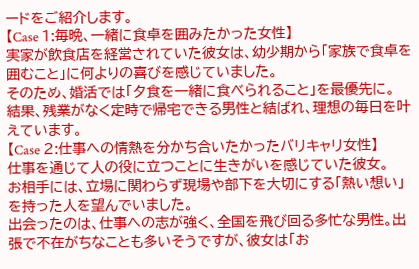ードをご紹介します。
【Case 1:毎晩、一緒に食卓を囲みたかった女性】
実家が飲食店を経営されていた彼女は、幼少期から「家族で食卓を囲むこと」に何よりの喜びを感じていました。
そのため、婚活では「夕食を一緒に食べられること」を最優先に。
結果、残業がなく定時で帰宅できる男性と結ばれ、理想の毎日を叶えています。
【Case 2:仕事への情熱を分かち合いたかったバリキャリ女性】
仕事を通じて人の役に立つことに生きがいを感じていた彼女。
お相手には、立場に関わらず現場や部下を大切にする「熱い想い」を持った人を望んでいました。
出会ったのは、仕事への志が強く、全国を飛び回る多忙な男性。出張で不在がちなことも多いそうですが、彼女は「お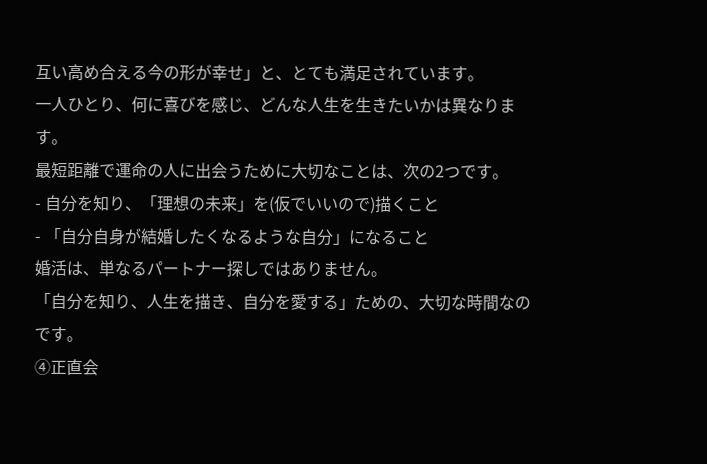互い高め合える今の形が幸せ」と、とても満足されています。
一人ひとり、何に喜びを感じ、どんな人生を生きたいかは異なります。
最短距離で運命の人に出会うために大切なことは、次の2つです。
- 自分を知り、「理想の未来」を(仮でいいので)描くこと
- 「自分自身が結婚したくなるような自分」になること
婚活は、単なるパートナー探しではありません。
「自分を知り、人生を描き、自分を愛する」ための、大切な時間なのです。
④正直会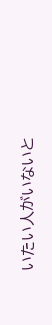いたい人がいないと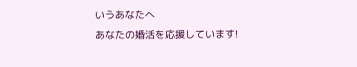いうあなたへ
あなたの婚活を応援しています!